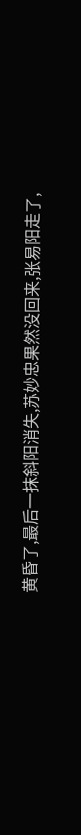黄昏了,最后一抹斜阳消失,苏妙忠果然没回来,张易阳走了,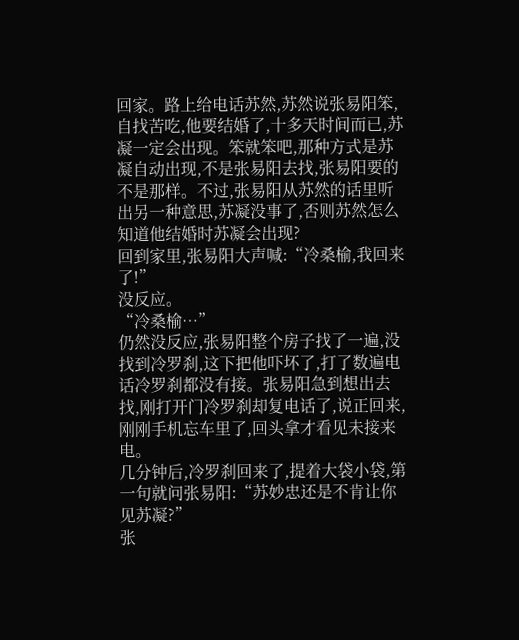回家。路上给电话苏然,苏然说张易阳笨,自找苦吃,他要结婚了,十多天时间而已,苏凝一定会出现。笨就笨吧,那种方式是苏凝自动出现,不是张易阳去找,张易阳要的不是那样。不过,张易阳从苏然的话里听出另一种意思,苏凝没事了,否则苏然怎么知道他结婚时苏凝会出现?
回到家里,张易阳大声喊:“冷桑榆,我回来了!”
没反应。
“冷桑榆…”
仍然没反应,张易阳整个房子找了一遍,没找到冷罗刹,这下把他吓坏了,打了数遍电话冷罗刹都没有接。张易阳急到想出去找,刚打开门冷罗刹却复电话了,说正回来,刚刚手机忘车里了,回头拿才看见未接来电。
几分钟后,冷罗刹回来了,提着大袋小袋,第一句就问张易阳:“苏妙忠还是不肯让你见苏凝?”
张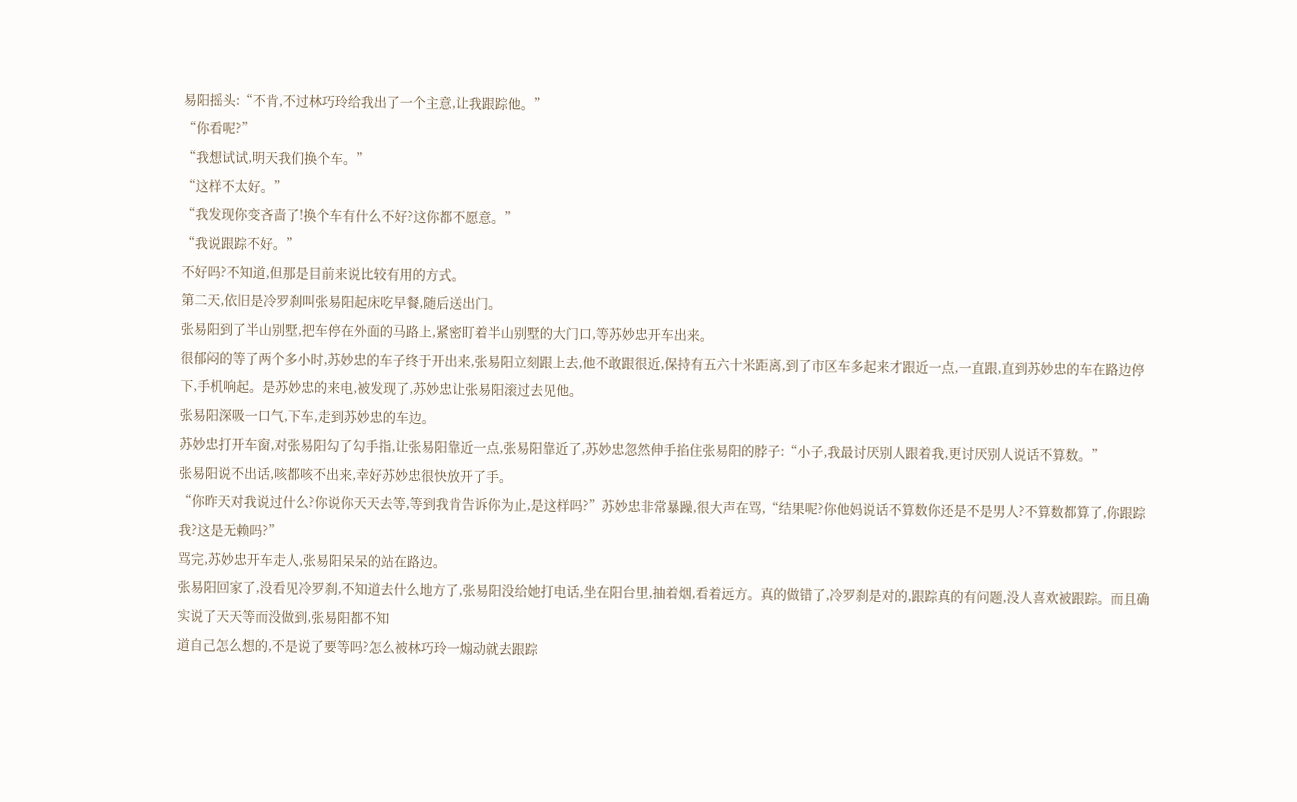易阳摇头:“不肯,不过林巧玲给我出了一个主意,让我跟踪他。”
“你看呢?”
“我想试试,明天我们换个车。”
“这样不太好。”
“我发现你变吝啬了!换个车有什么不好?这你都不愿意。”
“我说跟踪不好。”
不好吗?不知道,但那是目前来说比较有用的方式。
第二天,依旧是冷罗刹叫张易阳起床吃早餐,随后送出门。
张易阳到了半山别墅,把车停在外面的马路上,紧密盯着半山别墅的大门口,等苏妙忠开车出来。
很郁闷的等了两个多小时,苏妙忠的车子终于开出来,张易阳立刻跟上去,他不敢跟很近,保持有五六十米距离,到了市区车多起来才跟近一点,一直跟,直到苏妙忠的车在路边停下,手机响起。是苏妙忠的来电,被发现了,苏妙忠让张易阳滚过去见他。
张易阳深吸一口气,下车,走到苏妙忠的车边。
苏妙忠打开车窗,对张易阳勾了勾手指,让张易阳靠近一点,张易阳靠近了,苏妙忠忽然伸手掐住张易阳的脖子:“小子,我最讨厌别人跟着我,更讨厌别人说话不算数。”
张易阳说不出话,咳都咳不出来,幸好苏妙忠很快放开了手。
“你昨天对我说过什么?你说你天天去等,等到我肯告诉你为止,是这样吗?”苏妙忠非常暴躁,很大声在骂,“结果呢?你他妈说话不算数你还是不是男人?不算数都算了,你跟踪我?这是无赖吗?”
骂完,苏妙忠开车走人,张易阳呆呆的站在路边。
张易阳回家了,没看见冷罗刹,不知道去什么地方了,张易阳没给她打电话,坐在阳台里,抽着烟,看着远方。真的做错了,冷罗刹是对的,跟踪真的有问题,没人喜欢被跟踪。而且确实说了天天等而没做到,张易阳都不知
道自己怎么想的,不是说了要等吗?怎么被林巧玲一煽动就去跟踪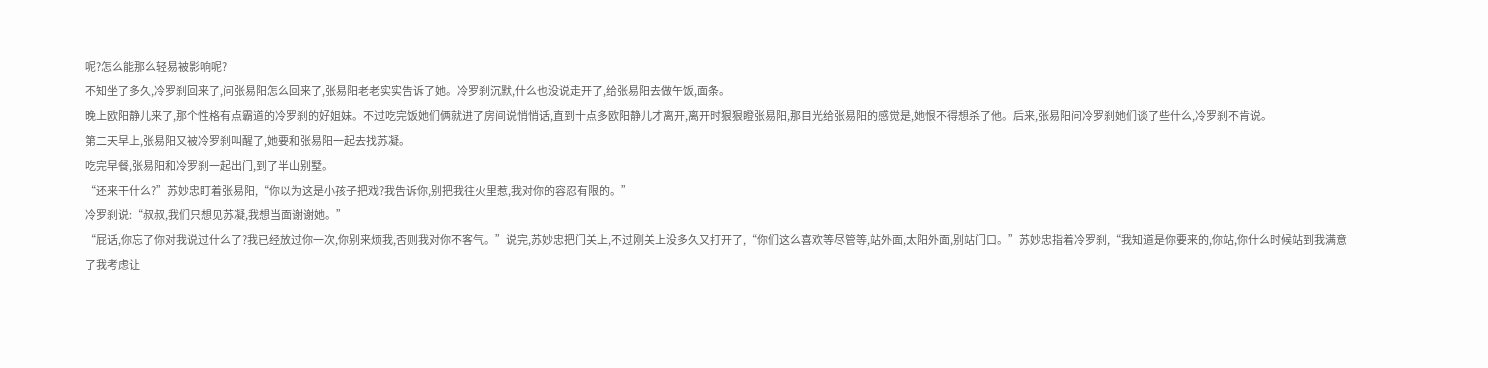呢?怎么能那么轻易被影响呢?
不知坐了多久,冷罗刹回来了,问张易阳怎么回来了,张易阳老老实实告诉了她。冷罗刹沉默,什么也没说走开了,给张易阳去做午饭,面条。
晚上欧阳静儿来了,那个性格有点霸道的冷罗刹的好姐妹。不过吃完饭她们俩就进了房间说悄悄话,直到十点多欧阳静儿才离开,离开时狠狠瞪张易阳,那目光给张易阳的感觉是,她恨不得想杀了他。后来,张易阳问冷罗刹她们谈了些什么,冷罗刹不肯说。
第二天早上,张易阳又被冷罗刹叫醒了,她要和张易阳一起去找苏凝。
吃完早餐,张易阳和冷罗刹一起出门,到了半山别墅。
“还来干什么?”苏妙忠盯着张易阳,“你以为这是小孩子把戏?我告诉你,别把我往火里惹,我对你的容忍有限的。”
冷罗刹说:“叔叔,我们只想见苏凝,我想当面谢谢她。”
“屁话,你忘了你对我说过什么了?我已经放过你一次,你别来烦我,否则我对你不客气。”说完,苏妙忠把门关上,不过刚关上没多久又打开了,“你们这么喜欢等尽管等,站外面,太阳外面,别站门口。”苏妙忠指着冷罗刹,“我知道是你要来的,你站,你什么时候站到我满意了我考虑让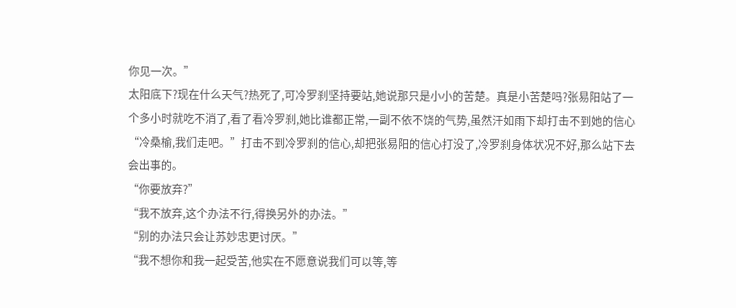你见一次。”
太阳底下?现在什么天气?热死了,可冷罗刹坚持要站,她说那只是小小的苦楚。真是小苦楚吗?张易阳站了一个多小时就吃不消了,看了看冷罗刹,她比谁都正常,一副不依不饶的气势,虽然汗如雨下却打击不到她的信心
“冷桑榆,我们走吧。”打击不到冷罗刹的信心,却把张易阳的信心打没了,冷罗刹身体状况不好,那么站下去会出事的。
“你要放弃?”
“我不放弃,这个办法不行,得换另外的办法。”
“别的办法只会让苏妙忠更讨厌。”
“我不想你和我一起受苦,他实在不愿意说我们可以等,等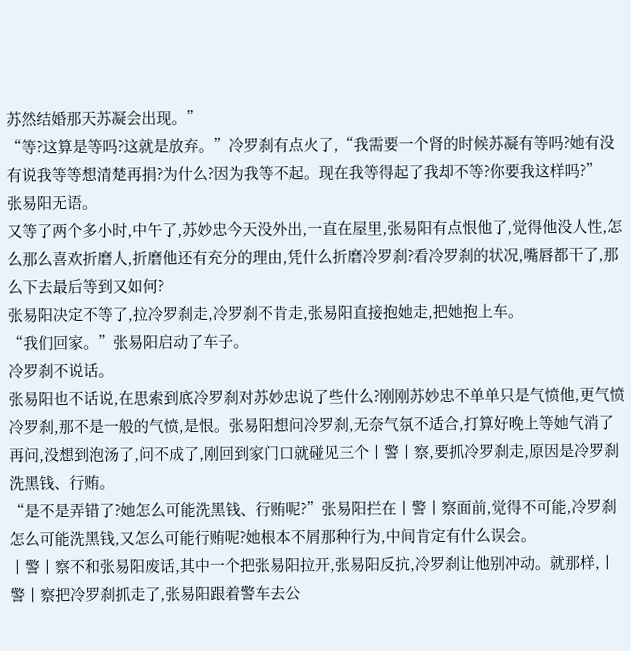苏然结婚那天苏凝会出现。”
“等?这算是等吗?这就是放弃。”冷罗刹有点火了,“我需要一个肾的时候苏凝有等吗?她有没有说我等等想清楚再捐?为什么?因为我等不起。现在我等得起了我却不等?你要我这样吗?”
张易阳无语。
又等了两个多小时,中午了,苏妙忠今天没外出,一直在屋里,张易阳有点恨他了,觉得他没人性,怎么那么喜欢折磨人,折磨他还有充分的理由,凭什么折磨冷罗刹?看冷罗刹的状况,嘴唇都干了,那么下去最后等到又如何?
张易阳决定不等了,拉冷罗刹走,冷罗刹不肯走,张易阳直接抱她走,把她抱上车。
“我们回家。”张易阳启动了车子。
冷罗刹不说话。
张易阳也不话说,在思索到底冷罗刹对苏妙忠说了些什么?刚刚苏妙忠不单单只是气愤他,更气愤冷罗刹,那不是一般的气愤,是恨。张易阳想问冷罗刹,无奈气氛不适合,打算好晚上等她气消了再问,没想到泡汤了,问不成了,刚回到家门口就碰见三个丨警丨察,要抓冷罗刹走,原因是冷罗刹洗黑钱、行贿。
“是不是弄错了?她怎么可能洗黑钱、行贿呢?”张易阳拦在丨警丨察面前,觉得不可能,冷罗刹怎么可能洗黑钱,又怎么可能行贿呢?她根本不屑那种行为,中间肯定有什么误会。
丨警丨察不和张易阳废话,其中一个把张易阳拉开,张易阳反抗,冷罗刹让他别冲动。就那样,丨警丨察把冷罗刹抓走了,张易阳跟着警车去公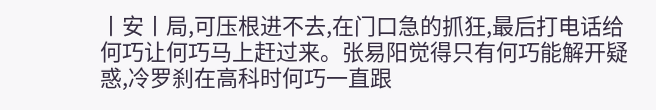丨安丨局,可压根进不去,在门口急的抓狂,最后打电话给何巧让何巧马上赶过来。张易阳觉得只有何巧能解开疑惑,冷罗刹在高科时何巧一直跟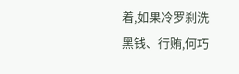着,如果冷罗刹洗黑钱、行贿,何巧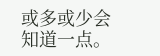或多或少会知道一点。